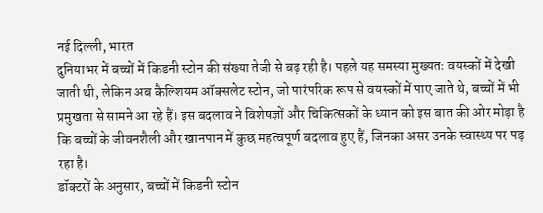नई दिल्ली, भारत
दुनियाभर में बच्चों में किडनी स्टोन की संख्या तेजी से बढ़ रही है। पहले यह समस्या मुख्यतः वयस्कों में देखी जाती थी, लेकिन अब कैल्शियम ऑक्सलेट स्टोन, जो पारंपरिक रूप से वयस्कों में पाए जाते थे, बच्चों में भी प्रमुखता से सामने आ रहे हैं। इस बदलाव ने विशेषज्ञों और चिकित्सकों के ध्यान को इस बात की ओर मोड़ा है कि बच्चों के जीवनशैली और खानपान में कुछ महत्वपूर्ण बदलाव हुए हैं, जिनका असर उनके स्वास्थ्य पर पड़ रहा है।
डॉक्टरों के अनुसार, बच्चों में किडनी स्टोन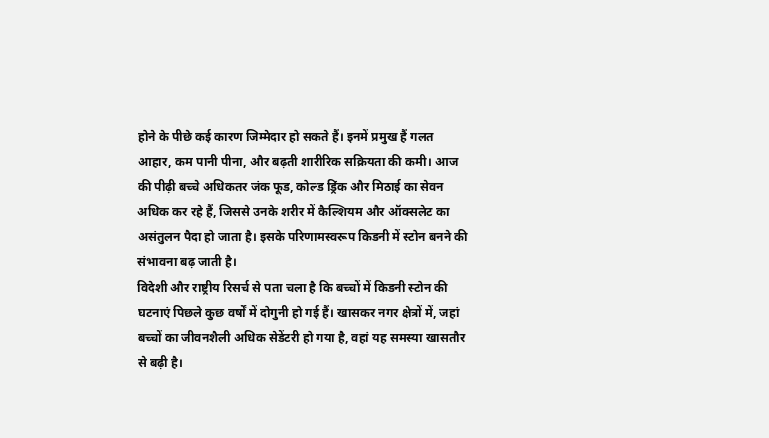होने के पीछे कई कारण जिम्मेदार हो सकते हैं। इनमें प्रमुख हैं गलत आहार, कम पानी पीना, और बढ़ती शारीरिक सक्रियता की कमी। आज की पीढ़ी बच्चे अधिकतर जंक फूड, कोल्ड ड्रिंक और मिठाई का सेवन अधिक कर रहे हैं, जिससे उनके शरीर में कैल्शियम और ऑक्सलेट का असंतुलन पैदा हो जाता है। इसके परिणामस्वरूप किडनी में स्टोन बनने की संभावना बढ़ जाती है।
विदेशी और राष्ट्रीय रिसर्च से पता चला है कि बच्चों में किडनी स्टोन की घटनाएं पिछले कुछ वर्षों में दोगुनी हो गई हैं। खासकर नगर क्षेत्रों में, जहां बच्चों का जीवनशैली अधिक सेडेंटरी हो गया है, वहां यह समस्या खासतौर से बढ़ी है।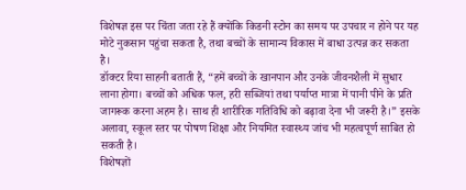विशेषज्ञ इस पर चिंता जता रहे हैं क्योंकि किडनी स्टोन का समय पर उपचार न होने पर यह मोटे नुकसान पहुंचा सकता है, तथा बच्चों के सामान्य विकास में बाधा उत्पन्न कर सकता है।
डॉक्टर रिया साहनी बताती हैं, “हमें बच्चों के खानपान और उनके जीवनशैली में सुधार लाना होगा। बच्चों को अधिक फल, हरी सब्जियां तथा पर्याप्त मात्रा में पानी पीने के प्रति जागरूक करना अहम है। साथ ही शारीरिक गतिविधि को बढ़ावा देना भी जरूरी है।” इसके अलावा, स्कूल स्तर पर पोषण शिक्षा और नियमित स्वास्थ्य जांच भी महत्वपूर्ण साबित हो सकती है।
विशेषज्ञों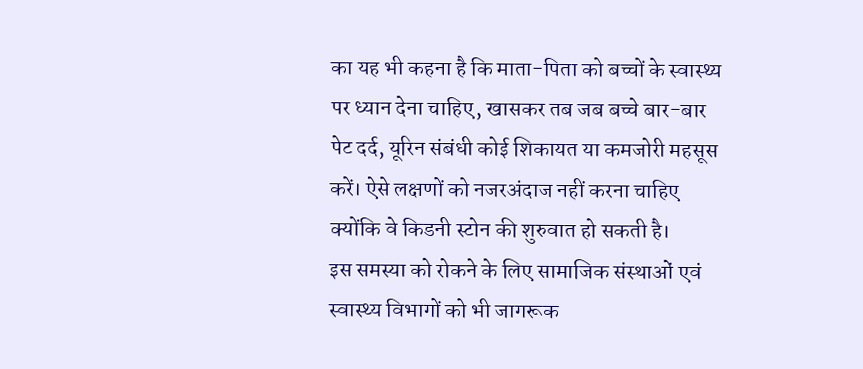का यह भी कहना है कि माता-पिता को बच्चों के स्वास्थ्य पर ध्यान देना चाहिए, खासकर तब जब बच्चे बार-बार पेट दर्द, यूरिन संबंधी कोई शिकायत या कमजोरी महसूस करें। ऐसे लक्षणों को नजरअंदाज नहीं करना चाहिए क्योंकि वे किडनी स्टोन की शुरुवात हो सकती है।
इस समस्या को रोकने के लिए सामाजिक संस्थाओं एवं स्वास्थ्य विभागों को भी जागरूक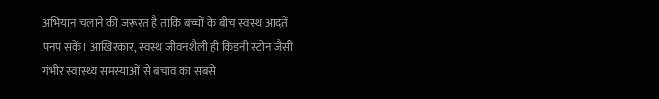अभियान चलाने की जरूरत है ताकि बच्चों के बीच स्वस्थ आदतें पनप सकें। आखिरकार, स्वस्थ जीवनशैली ही किडनी स्टोन जैसी गंभीर स्वास्थ्य समस्याओं से बचाव का सबसे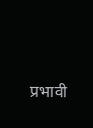प्रभावी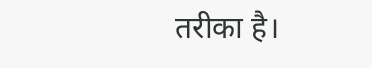तरीका है।